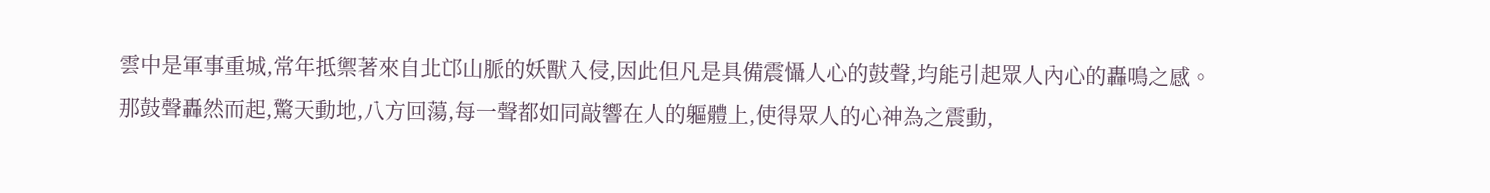雲中是軍事重城,常年抵禦著來自北邙山脈的妖獸入侵,因此但凡是具備震懾人心的鼓聲,均能引起眾人內心的轟鳴之感。
那鼓聲轟然而起,驚天動地,八方回蕩,每一聲都如同敲響在人的軀體上,使得眾人的心神為之震動,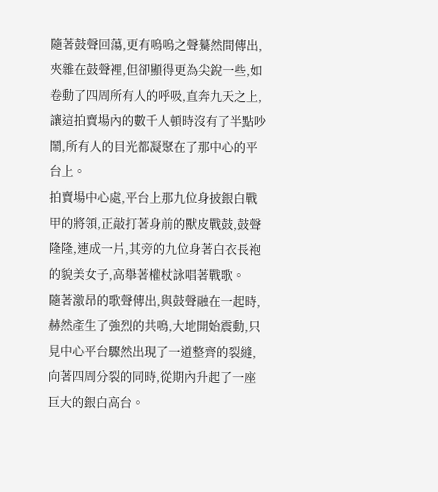隨著鼓聲回蕩,更有嗚嗚之聲驀然間傳出,夾雜在鼓聲裡,但卻顯得更為尖銳一些,如卷動了四周所有人的呼吸,直奔九天之上,讓這拍賣場內的數千人頓時沒有了半點吵鬧,所有人的目光都凝聚在了那中心的平台上。
拍賣場中心處,平台上那九位身披銀白戰甲的將領,正敲打著身前的獸皮戰鼓,鼓聲隆隆,連成一片,其旁的九位身著白衣長袍的貌美女子,高舉著權杖詠唱著戰歌。
隨著激昂的歌聲傳出,與鼓聲融在一起時,赫然產生了強烈的共鳴,大地開始震動,只見中心平台驟然出現了一道整齊的裂縫,向著四周分裂的同時,從期內升起了一座巨大的銀白高台。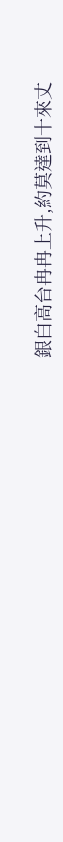銀白高台冉冉上升,約莫達到十來丈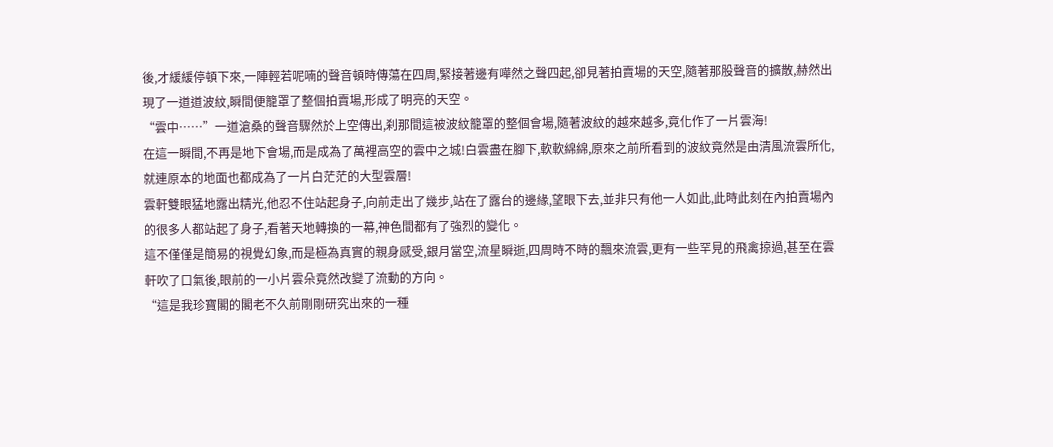後,才緩緩停頓下來,一陣輕若呢喃的聲音頓時傳蕩在四周,緊接著邊有嘩然之聲四起,卻見著拍賣場的天空,隨著那股聲音的擴散,赫然出現了一道道波紋,瞬間便籠罩了整個拍賣場,形成了明亮的天空。
“雲中……”一道滄桑的聲音驟然於上空傳出,刹那間這被波紋籠罩的整個會場,隨著波紋的越來越多,竟化作了一片雲海!
在這一瞬間,不再是地下會場,而是成為了萬裡高空的雲中之城!白雲盡在腳下,軟軟綿綿,原來之前所看到的波紋竟然是由清風流雲所化,就連原本的地面也都成為了一片白茫茫的大型雲層!
雲軒雙眼猛地露出精光,他忍不住站起身子,向前走出了幾步,站在了露台的邊緣,望眼下去,並非只有他一人如此,此時此刻在內拍賣場內的很多人都站起了身子,看著天地轉換的一幕,神色間都有了強烈的變化。
這不僅僅是簡易的視覺幻象,而是極為真實的親身感受,銀月當空,流星瞬逝,四周時不時的飄來流雲,更有一些罕見的飛禽掠過,甚至在雲軒吹了口氣後,眼前的一小片雲朵竟然改變了流動的方向。
“這是我珍寶閣的閣老不久前剛剛研究出來的一種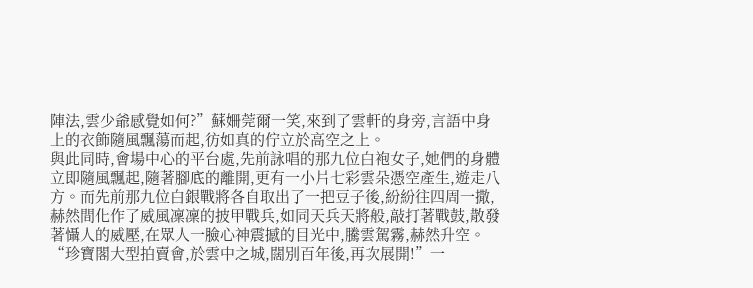陣法,雲少爺感覺如何?”蘇姍莞爾一笑,來到了雲軒的身旁,言語中身上的衣飾隨風飄蕩而起,彷如真的佇立於高空之上。
與此同時,會場中心的平台處,先前詠唱的那九位白袍女子,她們的身體立即隨風飄起,隨著腳底的離開,更有一小片七彩雲朵憑空產生,遊走八方。而先前那九位白銀戰將各自取出了一把豆子後,紛紛往四周一撒,赫然間化作了威風凜凜的披甲戰兵,如同天兵天將般,敲打著戰鼓,散發著懾人的威壓,在眾人一臉心神震撼的目光中,騰雲駕霧,赫然升空。
“珍寶閣大型拍賣會,於雲中之城,闊別百年後,再次展開!”一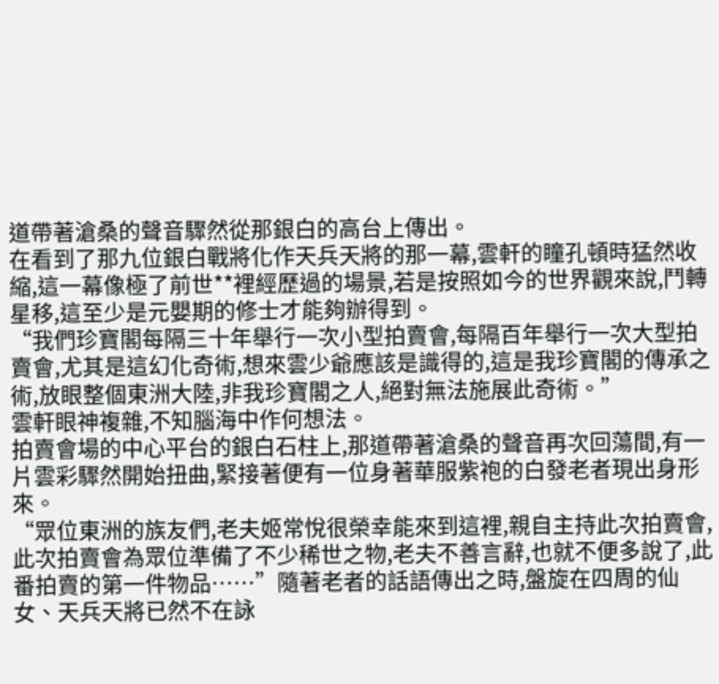道帶著滄桑的聲音驟然從那銀白的高台上傳出。
在看到了那九位銀白戰將化作天兵天將的那一幕,雲軒的瞳孔頓時猛然收縮,這一幕像極了前世**裡經歷過的場景,若是按照如今的世界觀來說,鬥轉星移,這至少是元嬰期的修士才能夠辦得到。
“我們珍寶閣每隔三十年舉行一次小型拍賣會,每隔百年舉行一次大型拍賣會,尤其是這幻化奇術,想來雲少爺應該是識得的,這是我珍寶閣的傳承之術,放眼整個東洲大陸,非我珍寶閣之人,絕對無法施展此奇術。”
雲軒眼神複雜,不知腦海中作何想法。
拍賣會場的中心平台的銀白石柱上,那道帶著滄桑的聲音再次回蕩間,有一片雲彩驟然開始扭曲,緊接著便有一位身著華服紫袍的白發老者現出身形來。
“眾位東洲的族友們,老夫姬常悅很榮幸能來到這裡,親自主持此次拍賣會,此次拍賣會為眾位準備了不少稀世之物,老夫不善言辭,也就不便多說了,此番拍賣的第一件物品……”隨著老者的話語傳出之時,盤旋在四周的仙女、天兵天將已然不在詠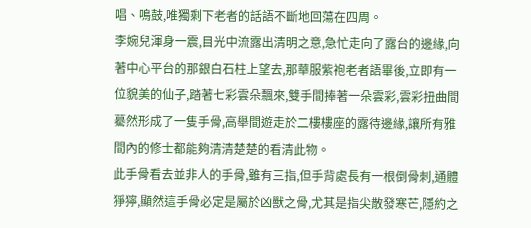唱、鳴鼓,唯獨剩下老者的話語不斷地回蕩在四周。
李婉兒渾身一震,目光中流露出清明之意,急忙走向了露台的邊緣,向著中心平台的那銀白石柱上望去,那華服紫袍老者語畢後,立即有一位貌美的仙子,踏著七彩雲朵飄來,雙手間捧著一朵雲彩,雲彩扭曲間驀然形成了一隻手骨,高舉間遊走於二樓樓座的露待邊緣,讓所有雅間內的修士都能夠清清楚楚的看清此物。
此手骨看去並非人的手骨,雖有三指,但手背處長有一根倒骨刺,通體猙獰,顯然這手骨必定是屬於凶獸之骨,尤其是指尖散發寒芒,隱約之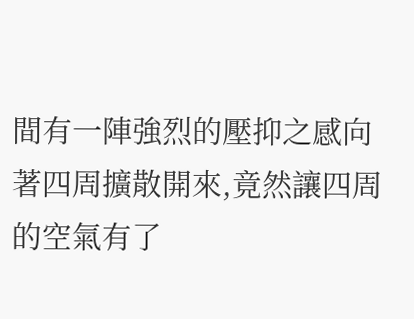間有一陣強烈的壓抑之感向著四周擴散開來,竟然讓四周的空氣有了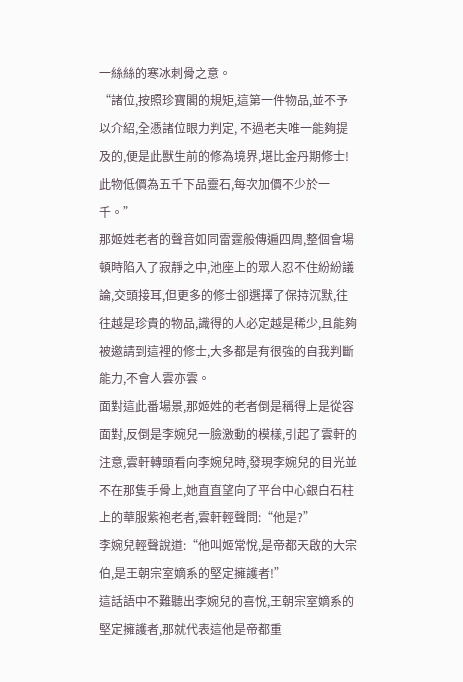一絲絲的寒冰刺骨之意。
“諸位,按照珍寶閣的規矩,這第一件物品,並不予以介紹,全憑諸位眼力判定, 不過老夫唯一能夠提及的,便是此獸生前的修為境界,堪比金丹期修士!此物低價為五千下品靈石,每次加價不少於一千。”
那姬姓老者的聲音如同雷霆般傳遍四周,整個會場頓時陷入了寂靜之中,池座上的眾人忍不住紛紛議論,交頭接耳,但更多的修士卻選擇了保持沉默,往往越是珍貴的物品,識得的人必定越是稀少,且能夠被邀請到這裡的修士,大多都是有很強的自我判斷能力,不會人雲亦雲。
面對這此番場景,那姬姓的老者倒是稱得上是從容面對,反倒是李婉兒一臉激動的模樣,引起了雲軒的注意,雲軒轉頭看向李婉兒時,發現李婉兒的目光並不在那隻手骨上,她直直望向了平台中心銀白石柱上的華服紫袍老者,雲軒輕聲問:“他是?”
李婉兒輕聲說道:“他叫姬常悅,是帝都天啟的大宗伯,是王朝宗室嫡系的堅定擁護者!”
這話語中不難聽出李婉兒的喜悅,王朝宗室嫡系的堅定擁護者,那就代表這他是帝都重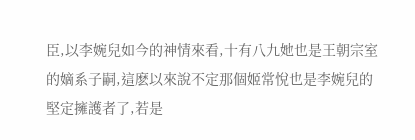臣,以李婉兒如今的神情來看,十有八九她也是王朝宗室的嫡系子嗣,這麽以來說不定那個姬常悅也是李婉兒的堅定擁護者了,若是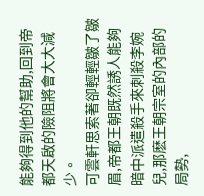能夠得到他的幫助,回到帝都天啟的險阻將會大大減少。
可雲軒思索著卻輕輕皺了皺眉,帝都王朝既然誘人能夠暗中派遣殺手來刺殺李婉兒,那麽王朝宗室的內部的局勢,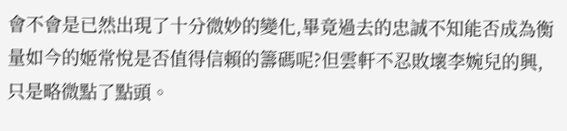會不會是已然出現了十分微妙的變化,畢竟過去的忠誠不知能否成為衡量如今的姬常悅是否值得信賴的籌碼呢?但雲軒不忍敗壞李婉兒的興,只是略微點了點頭。